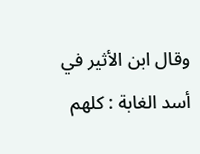وقال ابن الأثير في أسد الغابة : كلهم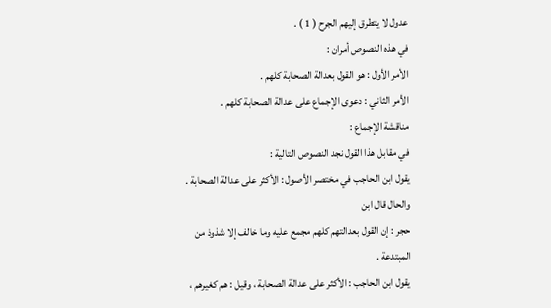عدول لا يتطرق إليهم الجرح ( 1 ) .
في هذه النصوص أمران :
الأمر الأول : هو القول بعدالة الصحابة كلهم .
الأمر الثاني : دعوى الإجماع على عدالة الصحابة كلهم .
مناقشة الإجماع :
في مقابل هذا القول نجد النصوص التالية :
يقول ابن الحاجب في مختصر الأصول : الأكثر على عدالة الصحابة . والحال قال ابن
حجر : إن القول بعدالتهم كلهم مجمع عليه وما خالف إلا شذوذ من المبتدعة .
يقول ابن الحاجب : الأكثر على عدالة الصحابة ، وقيل : هم كغيرهم ،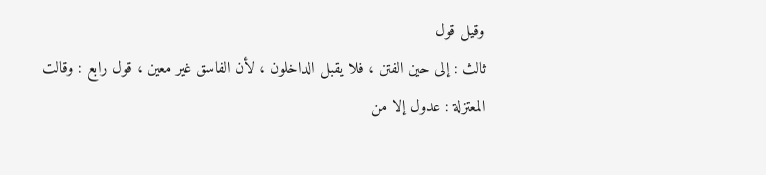وقيل قول
ثالث : إلى حين الفتن ، فلا يقبل الداخلون ، لأن الفاسق غير معين ، قول رابع : وقالت
المعتزلة : عدول إلا من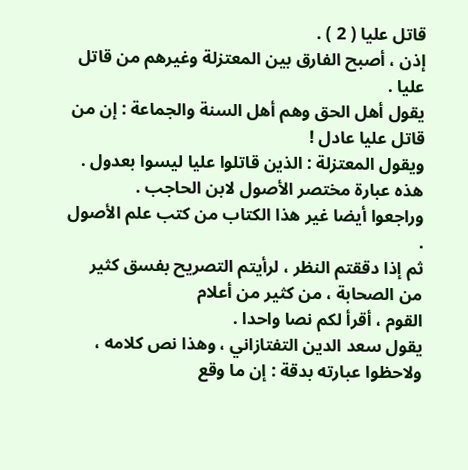قاتل عليا ( 2 ) .
إذن ، أصبح الفارق بين المعتزلة وغيرهم من قاتل عليا .
يقول أهل الحق وهم أهل السنة والجماعة : إن من قاتل عليا عادل !
ويقول المعتزلة : الذين قاتلوا عليا ليسوا بعدول .
هذه عبارة مختصر الأصول لابن الحاجب .
وراجعوا أيضا غير هذا الكتاب من كتب علم الأصول .
ثم إذا دققتم النظر ، لرأيتم التصريح بفسق كثير من الصحابة ، من كثير من أعلام
القوم ، أقرأ لكم نصا واحدا .
يقول سعد الدين التفتازاني ، وهذا نص كلامه ، ولاحظوا عبارته بدقة : إن ما وقع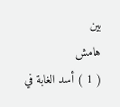بين
هامش
( 1 ) أسد الغابة في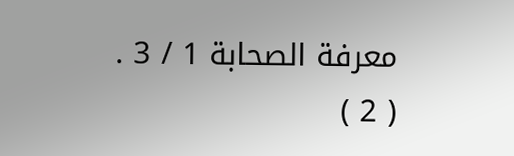معرفة الصحابة 1 / 3 .
( 2 )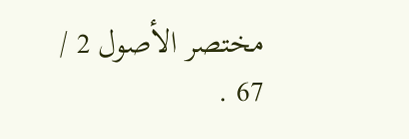مختصر الأصول 2 / 67 .